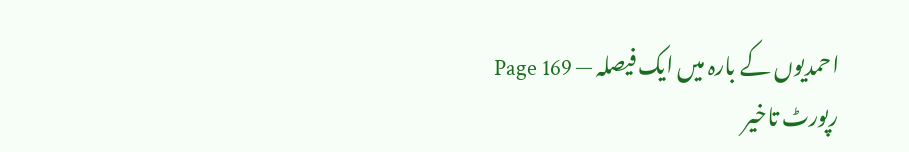احمدیوں کے بارہ میں ایک فیصلہ — Page 169
رپورٹ تاخیر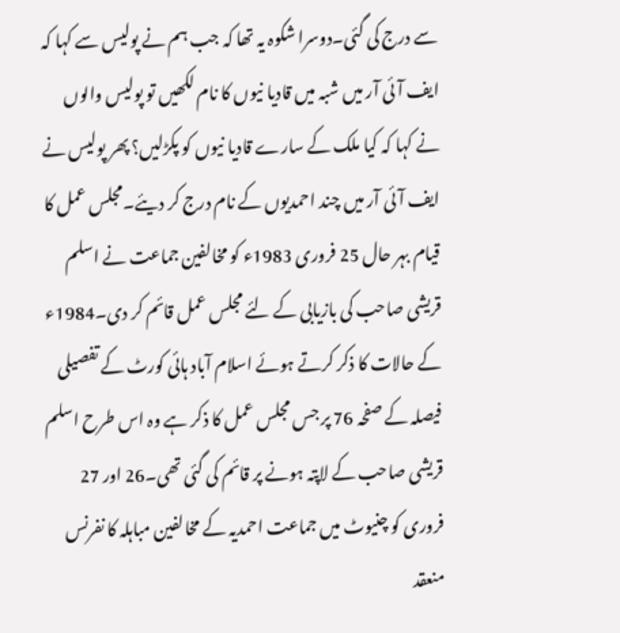سے درج کی گئی۔دوسرا شکوہ یہ تھا کہ جب ہم نے پولیس سے کہا کہ ایف آئی آر میں شبہ میں قادیا نیوں کا نام لکھیں تو پولیس والوں نے کہا کہ کیا ملک کے سارے قادیا نیوں کو پکڑلیں؟ پھر پولیس نے ایف آئی آر میں چند احمدیوں کے نام درج کر دیئے۔مجلس عمل کا قیام بہر حال 25 فروری 1983ء کو مخالفین جماعت نے اسلم قریشی صاحب کی بازیابی کے لئے مجلس عمل قائم کر دی۔1984ء کے حالات کا ذکر کرتے ہوئے اسلام آباد ہائی کورٹ کے تفصیلی فیصلہ کے صفحہ 76 پر جس مجلس عمل کا ذکر ہے وہ اس طرح اسلم قریشی صاحب کے لاپتہ ہونے پر قائم کی گئی تھی۔26 اور 27 فروری کو چنیوٹ میں جماعت احمدیہ کے مخالفین مباہلہ کا نفرنس منعقد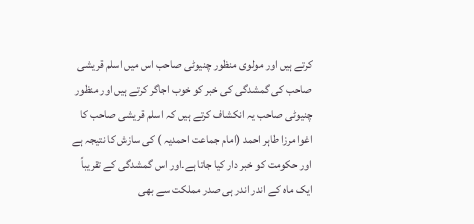کرتے ہیں اور مولوی منظور چنیوٹی صاحب اس میں اسلم قریشی صاحب کی گمشدگی کی خبر کو خوب اجاگر کرتے ہیں اور منظور چنیوٹی صاحب یہ انکشاف کرتے ہیں کہ اسلم قریشی صاحب کا اغوا مرزا طاہر احمد (امام جماعت احمدیہ ) کی سازش کا نتیجہ ہے اور حکومت کو خبر دار کیا جاتا ہے۔اور اس گمشدگی کے تقریباً ایک ماہ کے اندر اندر ہی صدر مملکت سے بھی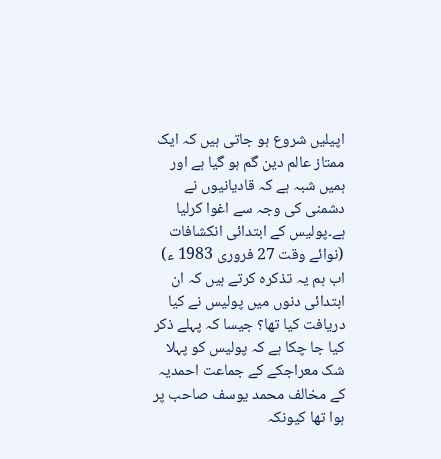اپیلیں شروع ہو جاتی ہیں کہ ایک ممتاز عالم دین گم ہو گیا ہے اور ہمیں شبہ ہے کہ قادیانیوں نے دشمنی کی وجہ سے اغوا کرلیا ہے۔پولیس کے ابتدائی انکشافات (نوائے وقت 27 فروری 1983 ء) اب ہم یہ تذکرہ کرتے ہیں کہ ان ابتدائی دنوں میں پولیس نے کیا دریافت کیا تھا؟ جیسا کہ پہلے ذکر کیا جا چکا ہے کہ پولیس کو پہلا شک معراجکے کے جماعت احمدیہ کے مخالف محمد یوسف صاحب پر ہوا تھا کیونکہ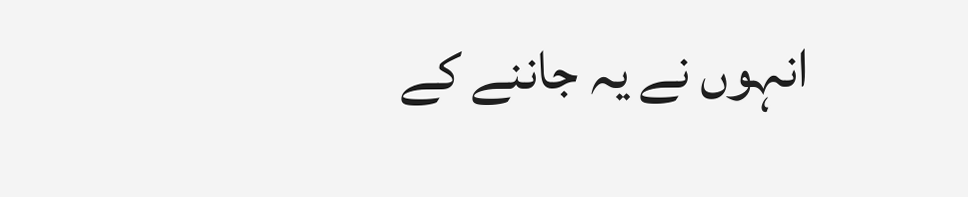انہوں نے یہ جاننے کے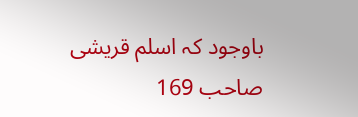باوجود کہ اسلم قریشی صاحب 169